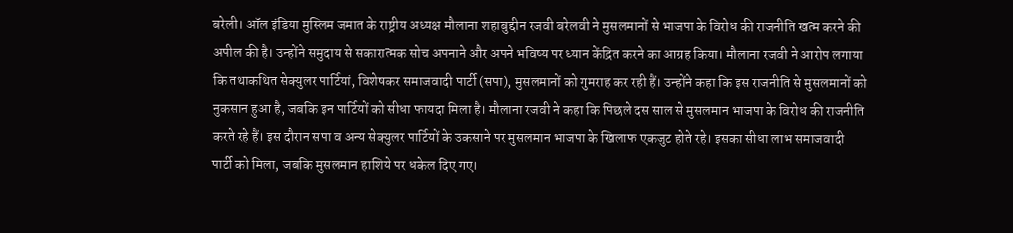बरेली। ऑल इंडिया मुस्लिम जमात के राष्ट्रीय अध्यक्ष मौलाना शहाबुद्दीन रजवी बरेलवी ने मुसलमानों से भाजपा के विरोध की राजनीति खत्म करने की अपील की है। उन्होंने समुदाय से सकारात्मक सोच अपनाने और अपने भविष्य पर ध्यान केंद्रित करने का आग्रह किया। मौलाना रजवी ने आरोप लगाया कि तथाकथित सेक्युलर पार्टियां, विशेषकर समाजवादी पार्टी (सपा), मुसलमानों को गुमराह कर रही हैं। उन्होंने कहा कि इस राजनीति से मुसलमानों को नुकसान हुआ है, जबकि इन पार्टियों को सीधा फायदा मिला है। मौलाना रजवी ने कहा कि पिछले दस साल से मुसलमान भाजपा के विरोध की राजनीति करते रहे हैं। इस दौरान सपा व अन्य सेक्युलर पार्टियों के उकसाने पर मुसलमान भाजपा के खिलाफ एकजुट होते रहे। इसका सीधा लाभ समाजवादी पार्टी को मिला, जबकि मुसलमान हाशिये पर धकेल दिए गए।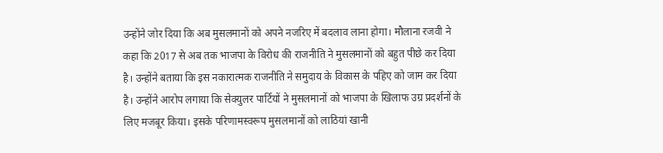उन्होंने जोर दिया कि अब मुसलमानों को अपने नजरिए में बदलाव लाना होगा। मौलाना रजवी ने कहा कि 2017 से अब तक भाजपा के विरोध की राजनीति ने मुसलमानों को बहुत पीछे कर दिया है। उन्होंने बताया कि इस नकारात्मक राजनीति ने समुदाय के विकास के पहिए को जाम कर दिया है। उन्होंने आरोप लगाया कि सेक्युलर पार्टियों ने मुसलमानों को भाजपा के खिलाफ उग्र प्रदर्शनों के लिए मजबूर किया। इसके परिणामस्वरूप मुसलमानों को लाठियां खानी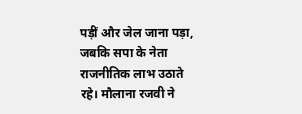पड़ीं और जेल जाना पड़ा, जबकि सपा के नेता राजनीतिक लाभ उठाते रहे। मौलाना रजवी ने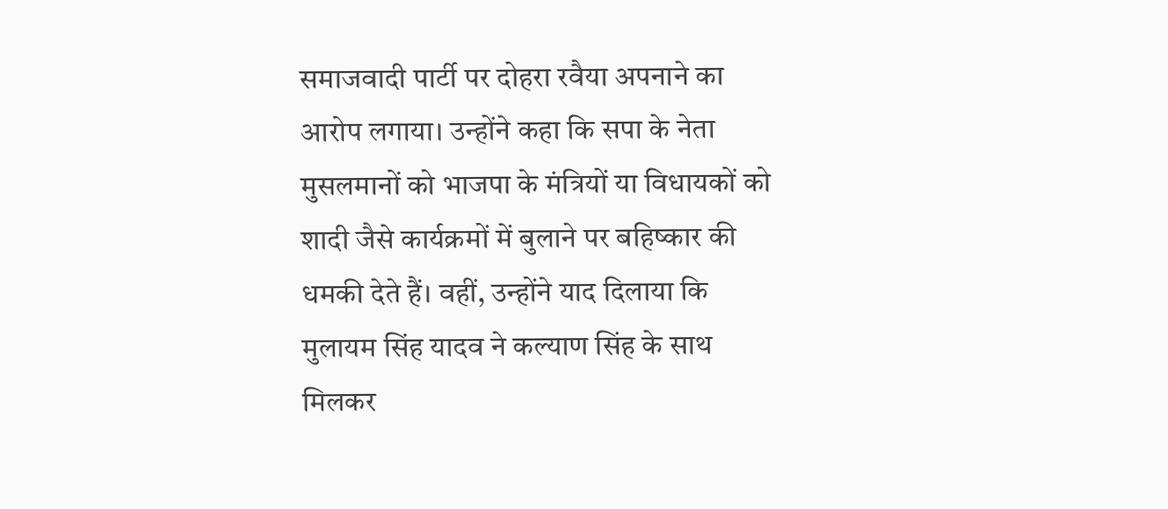समाजवादी पार्टी पर दोहरा रवैया अपनाने का आरोप लगाया। उन्होंने कहा कि सपा के नेता मुसलमानों को भाजपा के मंत्रियों या विधायकों को शादी जैसे कार्यक्रमों में बुलाने पर बहिष्कार की धमकी देते हैं। वहीं, उन्होंने याद दिलाया कि मुलायम सिंह यादव ने कल्याण सिंह के साथ मिलकर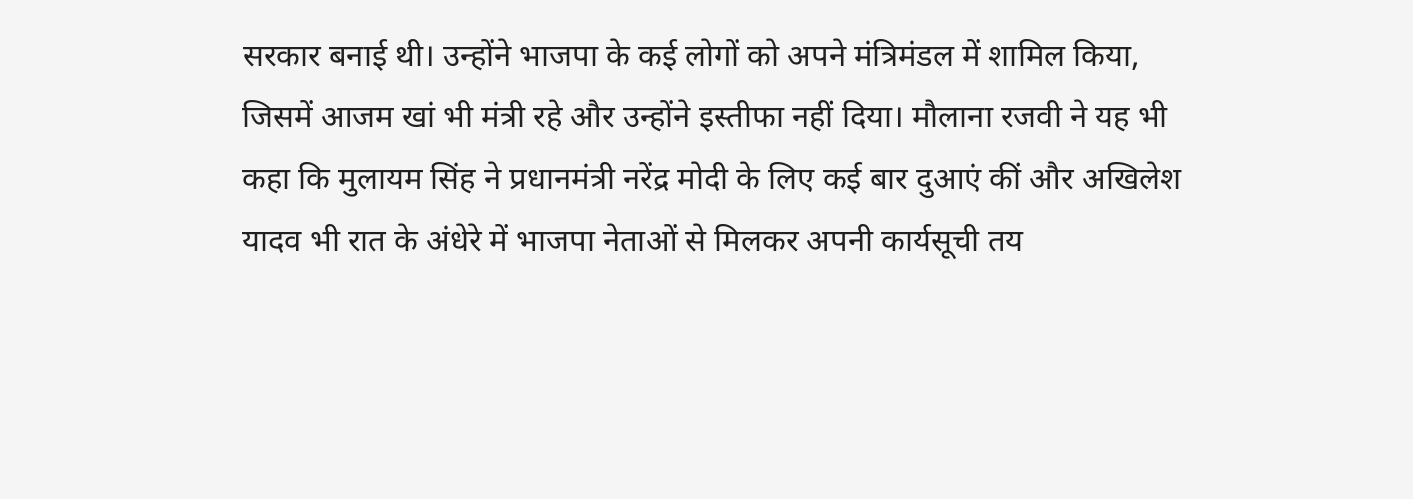सरकार बनाई थी। उन्होंने भाजपा के कई लोगों को अपने मंत्रिमंडल में शामिल किया, जिसमें आजम खां भी मंत्री रहे और उन्होंने इस्तीफा नहीं दिया। मौलाना रजवी ने यह भी कहा कि मुलायम सिंह ने प्रधानमंत्री नरेंद्र मोदी के लिए कई बार दुआएं कीं और अखिलेश यादव भी रात के अंधेरे में भाजपा नेताओं से मिलकर अपनी कार्यसूची तय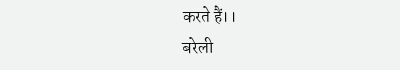करते हैं।।
बरेली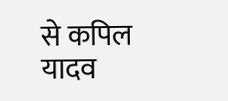से कपिल यादव